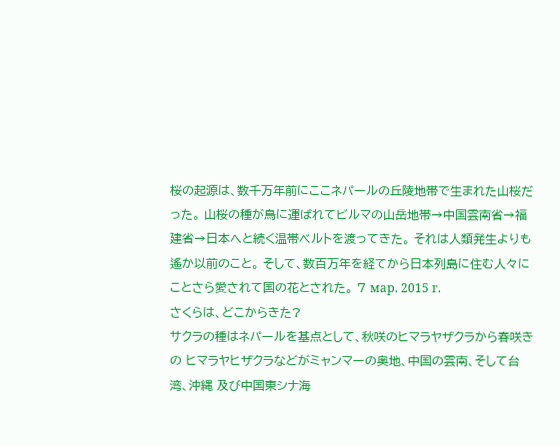桜の起源は、数千万年前にここネパールの丘陵地帯で生まれた山桜だった。 山桜の種が鳥に運ばれてビルマの山岳地帯→中国雲南省→福建省→日本へと続く温帯ベルトを渡ってきた。 それは人類発生よりも遙か以前のこと。 そして、数百万年を経てから日本列島に住む人々にことさら愛されて国の花とされた。 7 мар. 2015 г.
さくらは、どこからきた?
サクラの種はネパールを基点として、秋咲のヒマラヤザクラから春咲きの ヒマラヤヒザクラなどがミャンマーの奥地、中国の雲南、そして台湾、沖縄 及び中国東シナ海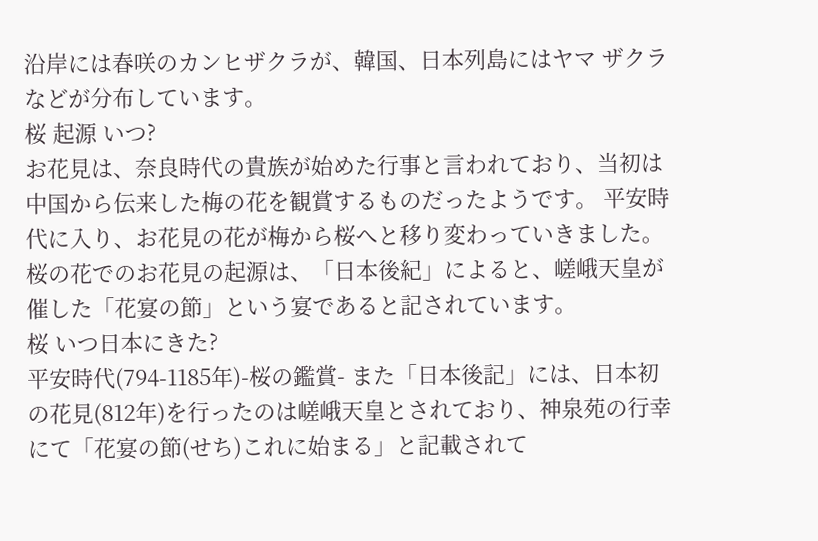沿岸には春咲のカンヒザクラが、韓国、日本列島にはヤマ ザクラなどが分布しています。
桜 起源 いつ?
お花見は、奈良時代の貴族が始めた行事と言われており、当初は中国から伝来した梅の花を観賞するものだったようです。 平安時代に入り、お花見の花が梅から桜へと移り変わっていきました。 桜の花でのお花見の起源は、「日本後紀」によると、嵯峨天皇が催した「花宴の節」という宴であると記されています。
桜 いつ日本にきた?
平安時代(794-1185年)-桜の鑑賞- また「日本後記」には、日本初の花見(812年)を行ったのは嵯峨天皇とされており、神泉苑の行幸にて「花宴の節(せち)これに始まる」と記載されて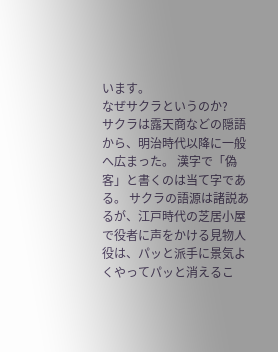います。
なぜサクラというのか?
サクラは露天商などの隠語から、明治時代以降に一般へ広まった。 漢字で「偽客」と書くのは当て字である。 サクラの語源は諸説あるが、江戸時代の芝居小屋で役者に声をかける見物人役は、パッと派手に景気よくやってパッと消えるこ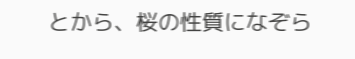とから、桜の性質になぞら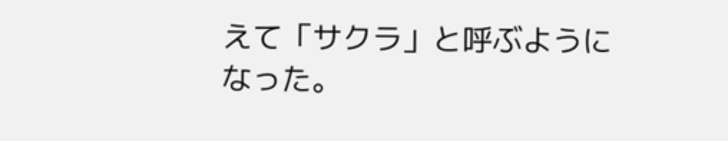えて「サクラ」と呼ぶようになった。